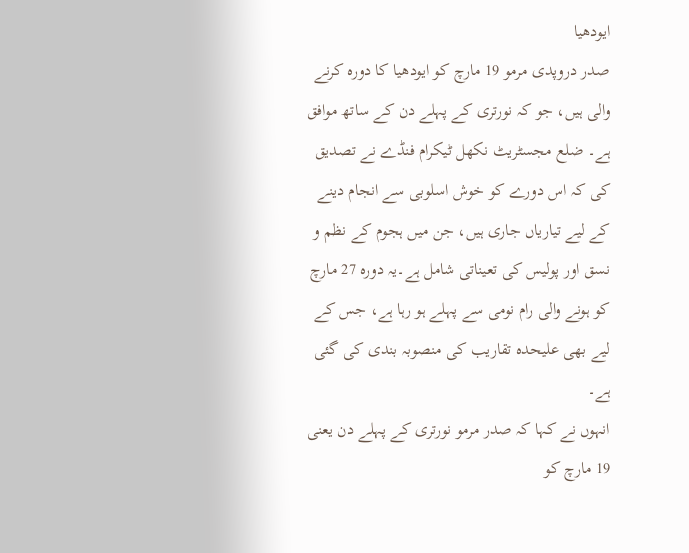ایودھیا
صدر دروپدی مرمو 19 مارچ کو ایودھیا کا دورہ کرنے والی ہیں، جو کہ نورتری کے پہلے دن کے ساتھ موافق ہے۔ ضلع مجسٹریٹ نکھل ٹیکرام فنڈے نے تصدیق کی کہ اس دورے کو خوش اسلوبی سے انجام دینے کے لیے تیاریاں جاری ہیں، جن میں ہجوم کے نظم و نسق اور پولیس کی تعیناتی شامل ہے۔یہ دورہ 27 مارچ کو ہونے والی رام نومی سے پہلے ہو رہا ہے، جس کے لیے بھی علیحدہ تقاریب کی منصوبہ بندی کی گئی ہے۔
انہوں نے کہا كہ صدر مرمو نورتری کے پہلے دن یعنی 19 مارچ کو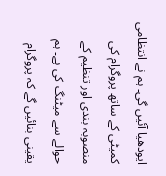ایودھیا آئیں گی۔ ہم نے انتظامی کمیٹی کے ساتھ پروگرام کی منصوبہ بندی اور تنظیم کے حوالے سے میٹنگ کی ہے۔ ہم یقینی بنائیں گے کہ پروگرام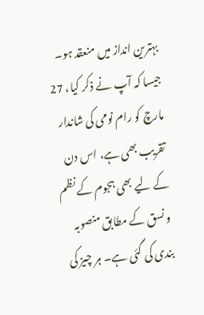بہترین انداز میں منعقد ہو۔ جیسا کہ آپ نے ذکر کیا، 27 مارچ کو رام نومی کی شاندار تقریب بھی ہے، اس دن کے لیے بھی ہجوم کے نظم و نسق کے مطابق منصوبہ بندی کی گئی ہے۔ ہر چیز کی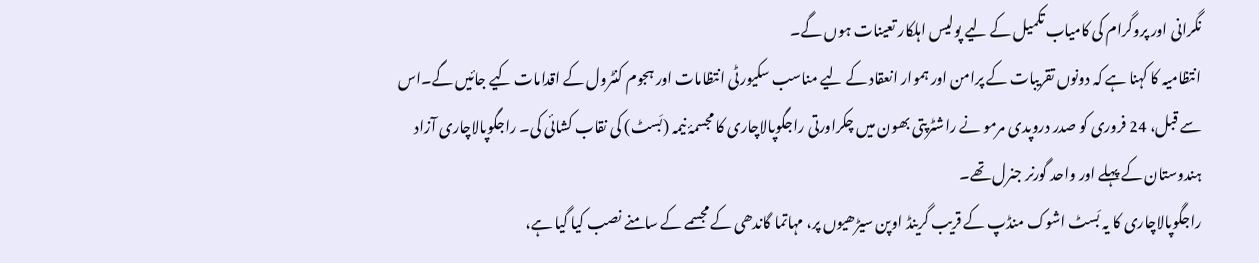نگرانی اور پروگرام کی کامیاب تکمیل کے لیے پولیس اہلکار تعینات ہوں گے۔
انتظامیہ کا کہنا ہے کہ دونوں تقریبات کے پرامن اور ہموار انعقاد کے لیے مناسب سکیورٹی انتظامات اور ہجوم کنٹرول کے اقدامات کیے جائیں گے۔اس سے قبل، 24 فروری کو صدر دروپدی مرمو نے راشٹرپتی بھون میں چکراورتی راجگوپالاچاری کا مجسمۂ نیمہ (بَسٹ) کی نقاب کشائی کی۔ راجگوپالاچاری آزاد ہندوستان کے پہلے اور واحد گورنر جنرل تھے۔
راجگوپالاچاری کا یہ بَسٹ اشوک منڈپ کے قریب گرینڈ اوپن سیڑھیوں پر، مہاتما گاندھی کے مجسمے کے سامنے نصب کیا گیا ہے،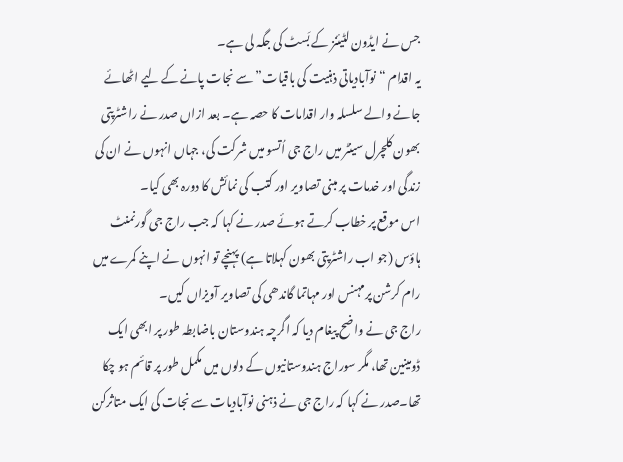جس نے ایڈون لٹیئنز کے بَسٹ کی جگہ لی ہے۔
یہ اقدام “نوآبادیاتی ذہنیت کی باقیات” سے نجات پانے کے لیے اٹھائے جانے والے سلسلہ وار اقدامات کا حصہ ہے۔ بعد ازاں صدر نے راشٹرپتی بھون کلچرل سینٹر میں راج جی اُتسو میں شرکت کی، جہاں انہوں نے ان کی زندگی اور خدمات پر مبنی تصاویر اور کتب کی نمائش کا دورہ بھی کیا۔
اس موقع پر خطاب کرتے ہوئے صدر نے کہا کہ جب راج جی گورنمنٹ ہاؤس (جو اب راشٹرپتی بھون کہلاتا ہے) پہنچے تو انہوں نے اپنے کمرے میں رام کرشن پرمہنس اور مہاتما گاندھی کی تصاویر آویزاں کیں۔
راج جی نے واضح پیغام دیا کہ اگرچہ ہندوستان باضابطہ طور پر ابھی ایک ڈومینین تھا، مگر سوراج ہندوستانیوں کے دلوں میں مکمل طور پر قائم ہو چکا تھا۔صدر نے کہا کہ راج جی نے ذہنی نوآبادیات سے نجات کی ایک متاثرکن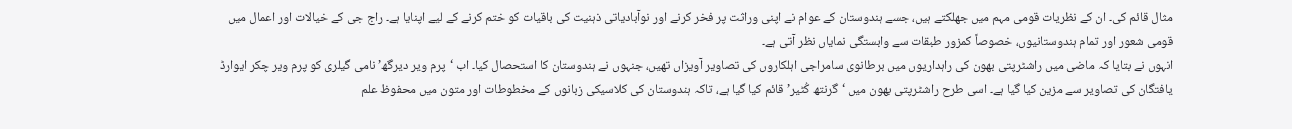مثال قائم کی۔ ان کے نظریات قومی مہم میں جھلکتے ہیں، جسے ہندوستان کے عوام نے اپنی وراثت پر فخر کرنے اور نوآبادیاتی ذہنیت کی باقیات کو ختم کرنے کے لیے اپنایا ہے۔ راج جی کے خیالات اور اعمال میں قومی شعور اور تمام ہندوستانیوں، خصوصاً کمزور طبقات سے وابستگی نمایاں نظر آتی ہے۔
انہوں نے بتایا کہ ماضی میں راشٹرپتی بھون کی راہداریوں میں برطانوی سامراجی اہلکاروں کی تصاویر آویزاں تھیں، جنہوں نے ہندوستان کا استحصال کیا۔ اب ‘پرم ویر دیرگھ’ نامی گیلری کو پرم ویر چکر ایوارڈ یافتگان کی تصاویر سے مزین کیا گیا ہے۔ اسی طرح راشٹرپتی بھون میں ‘گرنتھ کُٹیر’ قائم کیا گیا ہے، تاکہ ہندوستان کی کلاسیکی زبانوں کے مخطوطات اور متون میں محفوظ علم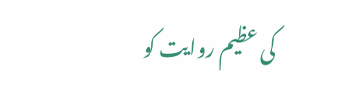کی عظیم روایت کو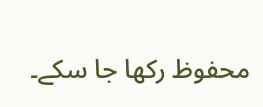محفوظ رکھا جا سکے۔